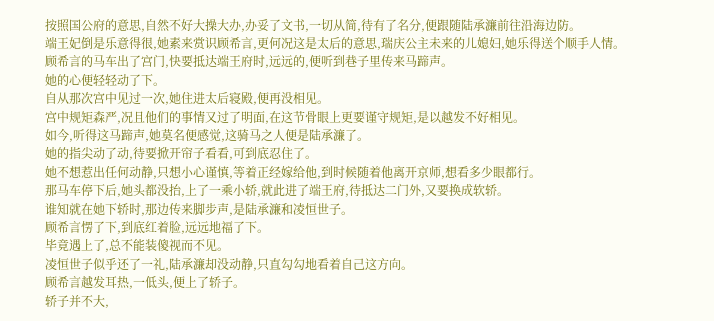按照国公府的意思,自然不好大操大办,办妥了文书,一切从简,待有了名分,便跟随陆承濂前往沿海边防。
端王妃倒是乐意得很,她素来赏识顾希言,更何况这是太后的意思,瑞庆公主未来的儿媳妇,她乐得送个顺手人情。
顾希言的马车出了宫门,快要抵达端王府时,远远的,便听到巷子里传来马蹄声。
她的心便轻轻动了下。
自从那次宫中见过一次,她住进太后寝殿,便再没相见。
宫中规矩森严,况且他们的事情又过了明面,在这节骨眼上更要谨守规矩,是以越发不好相见。
如今,听得这马蹄声,她莫名便感觉,这骑马之人便是陆承濂了。
她的指尖动了动,待要掀开帘子看看,可到底忍住了。
她不想惹出任何动静,只想小心谨慎,等着正经嫁给他,到时候随着他离开京师,想看多少眼都行。
那马车停下后,她头都没抬,上了一乘小轿,就此进了端王府,待抵达二门外,又要换成软轿。
谁知就在她下轿时,那边传来脚步声,是陆承濂和凌恒世子。
顾希言愣了下,到底红着脸,远远地福了下。
毕竟遇上了,总不能装傻视而不见。
凌恒世子似乎还了一礼,陆承濂却没动静,只直勾勾地看着自己这方向。
顾希言越发耳热,一低头,便上了轿子。
轿子并不大,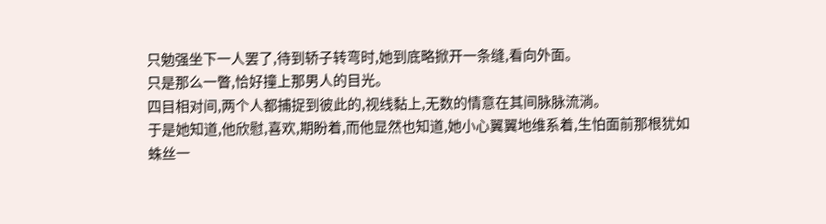只勉强坐下一人罢了,待到轿子转弯时,她到底略掀开一条缝,看向外面。
只是那么一瞥,恰好撞上那男人的目光。
四目相对间,两个人都捕捉到彼此的,视线黏上,无数的情意在其间脉脉流淌。
于是她知道,他欣慰,喜欢,期盼着,而他显然也知道,她小心翼翼地维系着,生怕面前那根犹如蛛丝一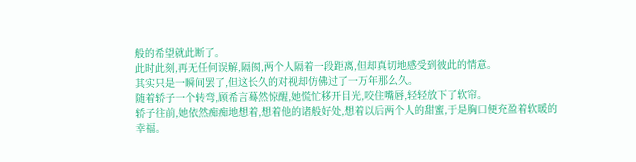般的希望就此断了。
此时此刻,再无任何误解,隔阂,两个人隔着一段距离,但却真切地感受到彼此的情意。
其实只是一瞬间罢了,但这长久的对视却仿佛过了一万年那么久。
随着轿子一个转弯,顾希言蓦然惊醒,她慌忙移开目光,咬住嘴唇,轻轻放下了软帘。
轿子往前,她依然痴痴地想着,想着他的诸般好处,想着以后两个人的甜蜜,于是胸口便充盈着软暖的幸福。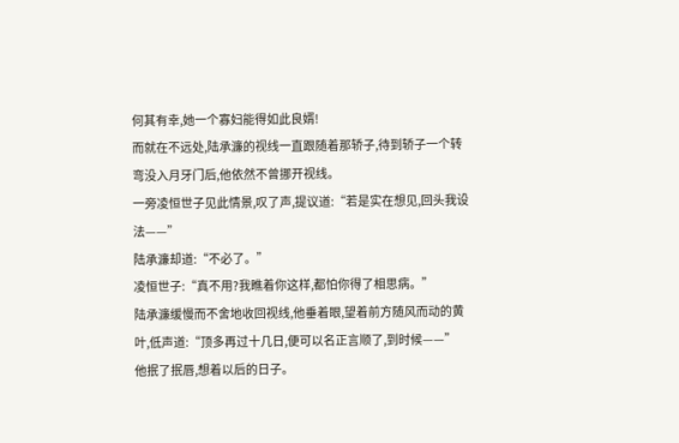何其有幸,她一个寡妇能得如此良婿!
而就在不远处,陆承濂的视线一直跟随着那轿子,待到轿子一个转弯没入月牙门后,他依然不曾挪开视线。
一旁凌恒世子见此情景,叹了声,提议道:“若是实在想见,回头我设法——”
陆承濂却道:“不必了。”
凌恒世子:“真不用?我瞧着你这样,都怕你得了相思病。”
陆承濂缓慢而不舍地收回视线,他垂着眼,望着前方随风而动的黄叶,低声道:“顶多再过十几日,便可以名正言顺了,到时候——”
他抿了抿唇,想着以后的日子。